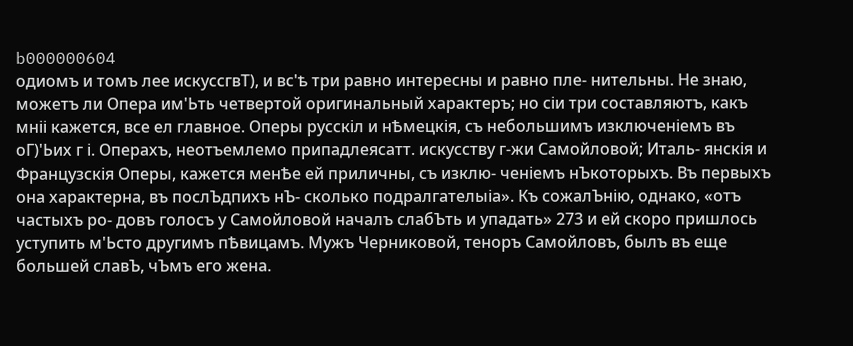b000000604
одиомъ и томъ лее искуссгвТ), и вс'ѣ три равно интересны и равно пле- нительны. Не знаю, можетъ ли Опера им'Ьть четвертой оригинальный характеръ; но сіи три составляютъ, какъ мніі кажется, все ел главное. Оперы русскіл и нѢмецкія, съ небольшимъ изключеніемъ въ оГ)'Ьих г і. Операхъ, неотъемлемо припадлеясатт. искусству г-жи Самойловой; Италь- янскія и Французскія Оперы, кажется менѢе ей приличны, съ изклю- ченіемъ нЪкоторыхъ. Въ первыхъ она характерна, въ послЪдпихъ нЪ- сколько подралгателыіа». Къ сожалЪнію, однако, «отъ частыхъ ро- довъ голосъ у Самойловой началъ слабЪть и упадать» 273 и ей скоро пришлось уступить м'Ьсто другимъ пѢвицамъ. Мужъ Черниковой, теноръ Самойловъ, былъ въ еще большей славЪ, чЪмъ его жена.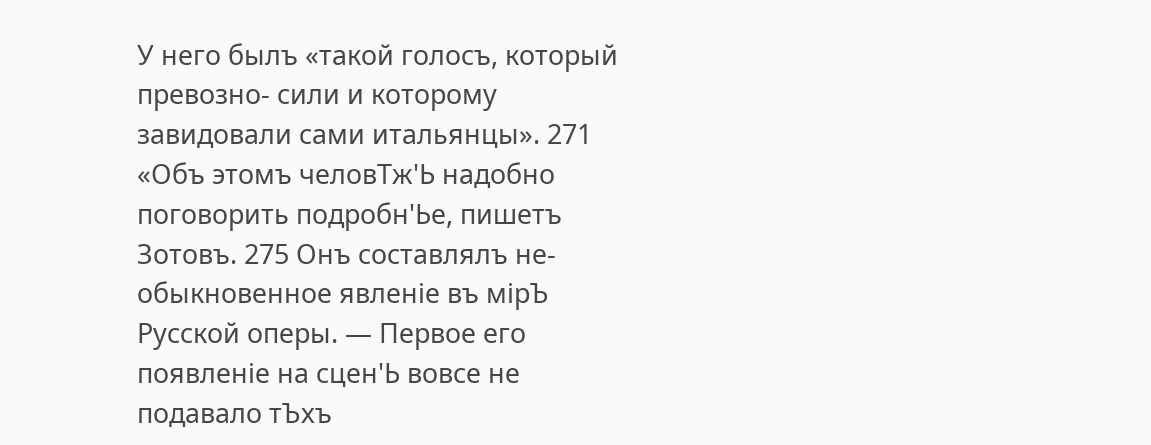У него былъ «такой голосъ, который превозно- сили и которому завидовали сами итальянцы». 271 «Объ этомъ человТж'Ь надобно поговорить подробн'Ье, пишетъ Зотовъ. 275 Онъ составлялъ не- обыкновенное явленіе въ мірЪ Русской оперы. — Первое его появленіе на сцен'Ь вовсе не подавало тЪхъ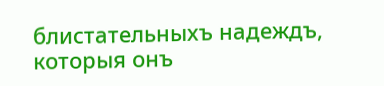блистательныхъ надеждъ, которыя онъ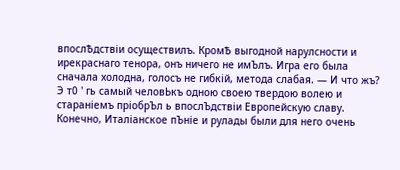впослѢдствіи осуществилъ. КромѢ выгодной нарулсности и ирекраснаго тенора, онъ ничего не имЪлъ. Игра его была сначала холодна, голосъ не гибкій, метода слабая. — И что жъ? Э т0 ' гь самый человЬкъ одною своею твердою волею и стараніемъ пріобрЪл ь впослЪдствіи Европейскую славу. Конечно, Италіанское пЪніе и рулады были для него очень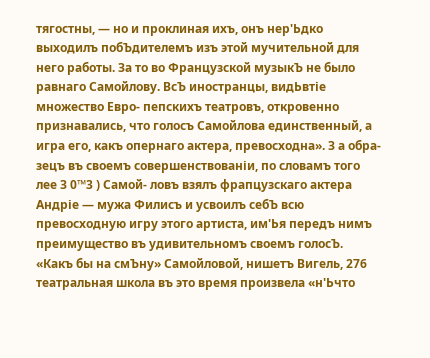тягостны, — но и проклиная ихъ, онъ нер'Ьдко выходилъ побЪдителемъ изъ этой мучительной для него работы. За то во Французской музыкЪ не было равнаго Самойлову. ВсЪ иностранцы, видЬвтіе множество Евро- пепскихъ театровъ, откровенно признавались, что голосъ Самойлова единственный, а игра его, какъ опернаго актера, превосходна». З а обра- зецъ въ своемъ совершенствованіи, по словамъ того лее З 0™3 ) Самой- ловъ взялъ фрапцузскаго актера Андріе — мужа Филисъ и усвоилъ себЪ всю превосходную игру этого артиста, им'Ья передъ нимъ преимущество въ удивительномъ своемъ голосЪ. «Какъ бы на смЪну» Самойловой, нишетъ Вигель, 276 театральная школа въ это время произвела «н'Ьчто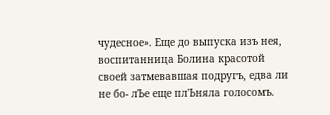чудесное». Еще до выпуска изъ нея, воспитанница Болина красотой своей затмевавшая подругъ, едва ли не бо- лЪе еще пл'Ьняла голосомъ.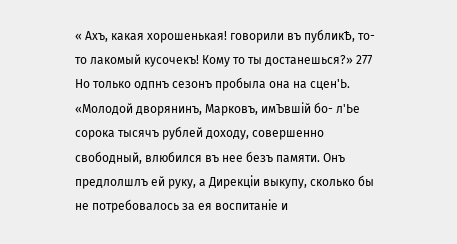« Ахъ, какая хорошенькая! говорили въ публикѢ, то-то лакомый кусочекъ! Кому то ты достанешься?» 277 Но только одпнъ сезонъ пробыла она на сцен'Ь. «Молодой дворянинъ, Марковъ, имЪвшій бо- л'Ье сорока тысячъ рублей доходу, совершенно свободный, влюбился въ нее безъ памяти. Онъ предлолшлъ ей руку, а Дирекціи выкупу, сколько бы не потребовалось за ея воспитаніе и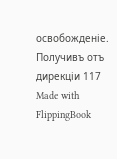освобожденіе. Получивъ отъ дирекціи 117
Made with FlippingBook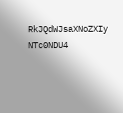RkJQdWJsaXNoZXIy NTc0NDU4